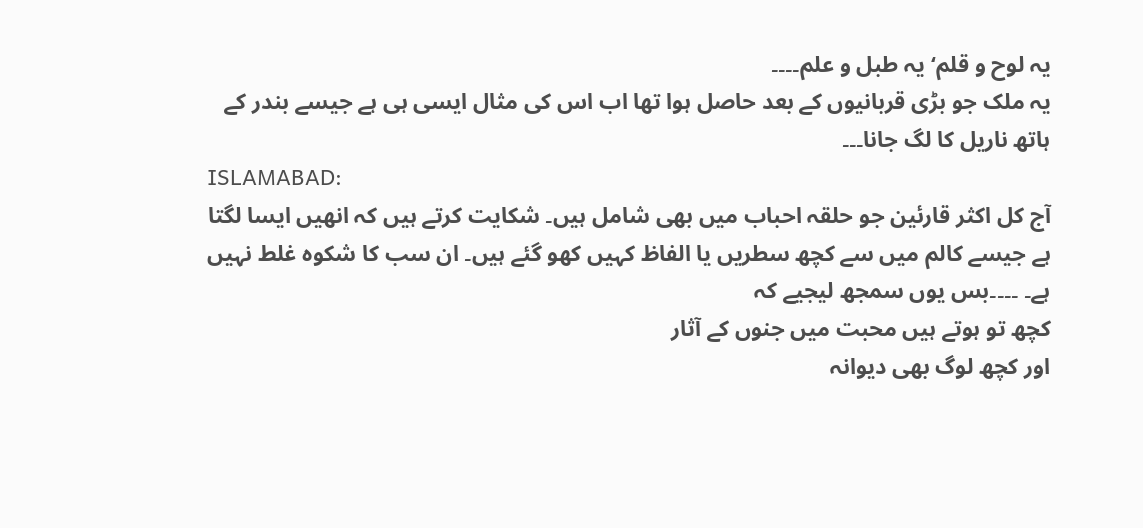یہ لوح و قلم‘ یہ طبل و علم۔۔۔۔
یہ ملک جو بڑی قربانیوں کے بعد حاصل ہوا تھا اب اس کی مثال ایسی ہی ہے جیسے بندر کے ہاتھ ناریل کا لگ جانا۔۔۔
ISLAMABAD:
آج کل اکثر قارئین جو حلقہ احباب میں بھی شامل ہیں۔ شکایت کرتے ہیں کہ انھیں ایسا لگتا ہے جیسے کالم میں سے کچھ سطریں یا الفاظ کہیں کھو گئے ہیں۔ ان سب کا شکوہ غلط نہیں ہے۔ ۔۔۔۔بس یوں سمجھ لیجیے کہ
کچھ تو ہوتے ہیں محبت میں جنوں کے آثار
اور کچھ لوگ بھی دیوانہ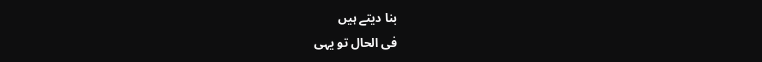بنا دیتے ہیں
فی الحال تو یہی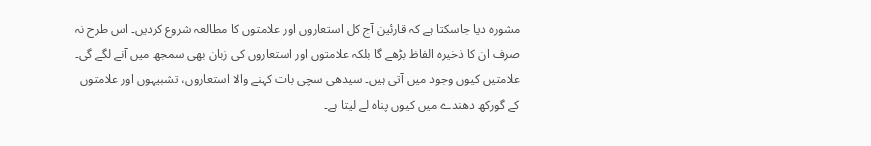مشورہ دیا جاسکتا ہے کہ قارئین آج کل استعاروں اور علامتوں کا مطالعہ شروع کردیں۔ اس طرح نہ صرف ان کا ذخیرہ الفاظ بڑھے گا بلکہ علامتوں اور استعاروں کی زبان بھی سمجھ میں آنے لگے گی۔ علامتیں کیوں وجود میں آتی ہیں۔ سیدھی سچی بات کہنے والا استعاروں، تشبیہوں اور علامتوں کے گورکھ دھندے میں کیوں پناہ لے لیتا ہے۔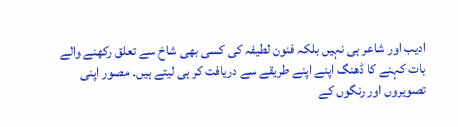ادیب اور شاعر ہی نہیں بلکہ فنون لطیفہ کی کسی بھی شاخ سے تعلق رکھنے والے بات کہنے کا ڈھنگ اپنے اپنے طریقے سے دریافت کر ہی لیتے ہیں۔ مصور اپنی تصویروں اور رنگوں کے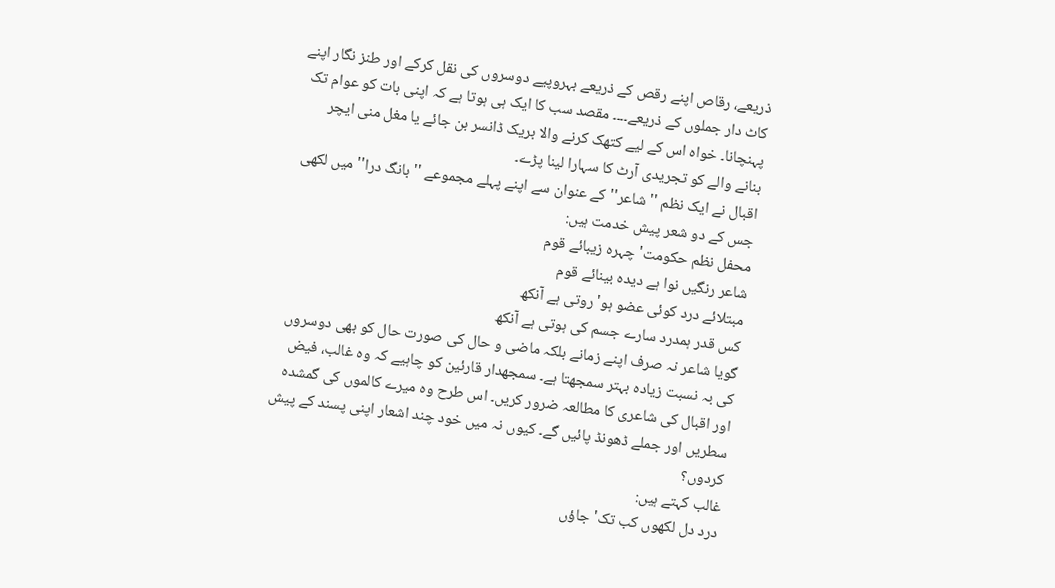ذریعے، رقاص اپنے رقص کے ذریعے بہروپیے دوسروں کی نقل کرکے اور طنز نگار اپنے کاٹ دار جملوں کے ذریعے۔۔۔۔ مقصد سب کا ایک ہی ہوتا ہے کہ اپنی بات کو عوام تک پہنچانا۔ خواہ اس کے لیے کتھک کرنے والا بریک ڈانسر بن جائے یا مغل منی ایچر بنانے والے کو تجریدی آرٹ کا سہارا لینا پڑے۔
اقبال نے ایک نظم ''شاعر'' کے عنوان سے اپنے پہلے مجموعے ''بانگ درا'' میں لکھی جس کے دو شعر پیش خدمت ہیں:
محفل نظم حکومت' چہرہ زیبائے قوم
شاعر رنگیں نوا ہے دیدہ بینائے قوم
مبتلائے درد کوئی عضو ہو' روتی ہے آنکھ
کس قدر ہمدرد سارے جسم کی ہوتی ہے آنکھ
گویا شاعر نہ صرف اپنے زمانے بلکہ ماضی و حال کی صورت حال کو بھی دوسروں کی بہ نسبت زیادہ بہتر سمجھتا ہے۔ سمجھدار قارئین کو چاہیے کہ وہ غالب، فیض اور اقبال کی شاعری کا مطالعہ ضرور کریں۔ اس طرح وہ میرے کالموں کی گمشدہ سطریں اور جملے ڈھونڈ پائیں گے۔ کیوں نہ میں خود چند اشعار اپنی پسند کے پیش کردوں؟
غالب کہتے ہیں:
درد دل لکھوں کب تک' جاؤں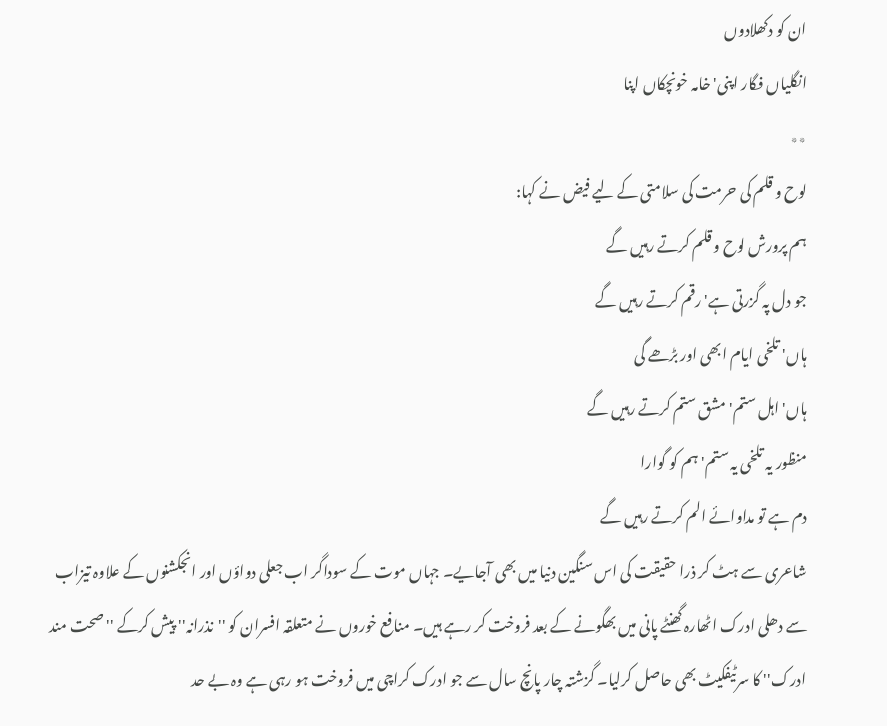ان کو دکھلادوں
انگلیاں فگار اپنی' خامہ خونچکاں اپنا
٭٭
لوح و قلم کی حرمت کی سلامتی کے لیے فیض نے کہا:
ہم پرورش لوح و قلم کرتے رہیں گے
جو دل پہ گزرتی ہے' رقم کرتے رہیں گے
ہاں' تلخی ایام ابھی اور بڑھے گی
ہاں' اہل ستم' مشق ستم کرتے رہیں گے
منظور یہ تلخی یہ ستم' ہم کو گوارا
دم ہے تو مداوائے الم کرتے رہیں گے
شاعری سے ہٹ کر ذرا حقیقت کی اس سنگین دنیا میں بھی آجایے۔ جہاں موت کے سوداگر اب جعلی دواؤں اور انجکشنوں کے علاوہ تیزاب سے دھلی ادرک اٹھارہ گھنٹے پانی میں بھگونے کے بعد فروخت کر رہے ہیں۔ منافع خوروں نے متعلقہ افسران کو ''نذرانہ'' پیش کرکے ''صحت مند ادرک'' کا سرٹیفکیٹ بھی حاصل کرلیا۔ گزشتہ چار پانچ سال سے جو ادرک کراچی میں فروخت ہو رہی ہے وہ بے حد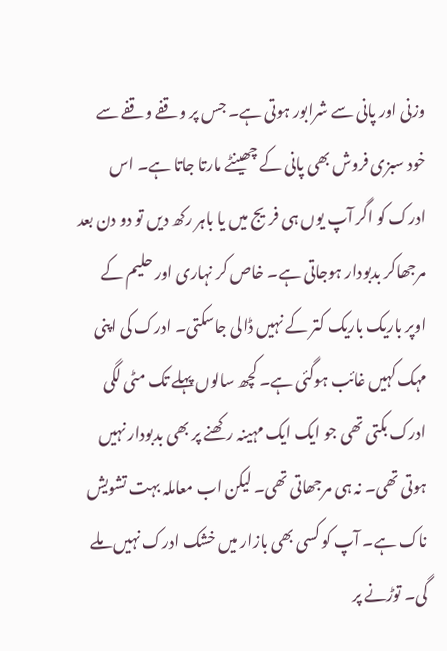وزنی اور پانی سے شرابور ہوتی ہے۔ جس پر وقفے وقفے سے خود سبزی فروش بھی پانی کے چھینٹے مارتا جاتا ہے۔ اس ادرک کو اگر آپ یوں ہی فریج میں یا باہر رکھ دیں تو دو دن بعد مرجھاکر بدبودار ہوجاتی ہے۔ خاص کر نہاری اور حلیم کے اوپر باریک باریک کتر کے نہیں ڈالی جاسکتی۔ ادرک کی اپنی مہک کہیں غائب ہوگئی ہے۔ کچھ سالوں پہلے تک مٹی لگی ادرک بکتی تھی جو ایک ایک مہینہ رکھنے پر بھی بدبودار نہیں ہوتی تھی۔ نہ ہی مرجھاتی تھی۔ لیکن اب معاملہ بہت تشویش ناک ہے۔ آپ کو کسی بھی بازار میں خشک ادرک نہیں ملے گی۔ توڑنے پر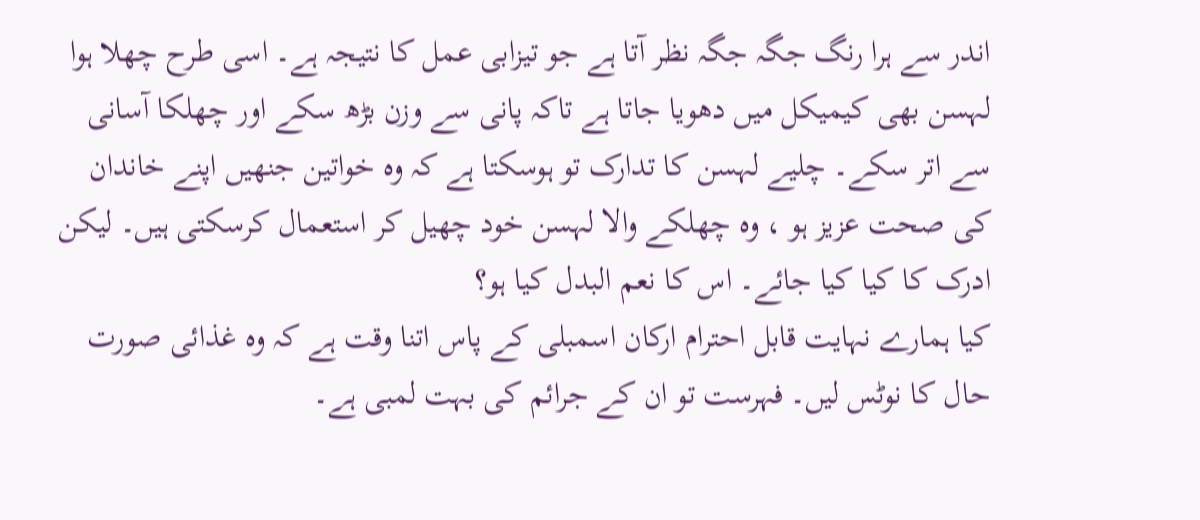اندر سے ہرا رنگ جگہ جگہ نظر آتا ہے جو تیزابی عمل کا نتیجہ ہے۔ اسی طرح چھلا ہوا لہسن بھی کیمیکل میں دھویا جاتا ہے تاکہ پانی سے وزن بڑھ سکے اور چھلکا آسانی سے اتر سکے۔ چلیے لہسن کا تدارک تو ہوسکتا ہے کہ وہ خواتین جنھیں اپنے خاندان کی صحت عزیز ہو ، وہ چھلکے والا لہسن خود چھیل کر استعمال کرسکتی ہیں۔ لیکن ادرک کا کیا کیا جائے۔ اس کا نعم البدل کیا ہو؟
کیا ہمارے نہایت قابل احترام ارکان اسمبلی کے پاس اتنا وقت ہے کہ وہ غذائی صورت حال کا نوٹس لیں۔ فہرست تو ان کے جرائم کی بہت لمبی ہے۔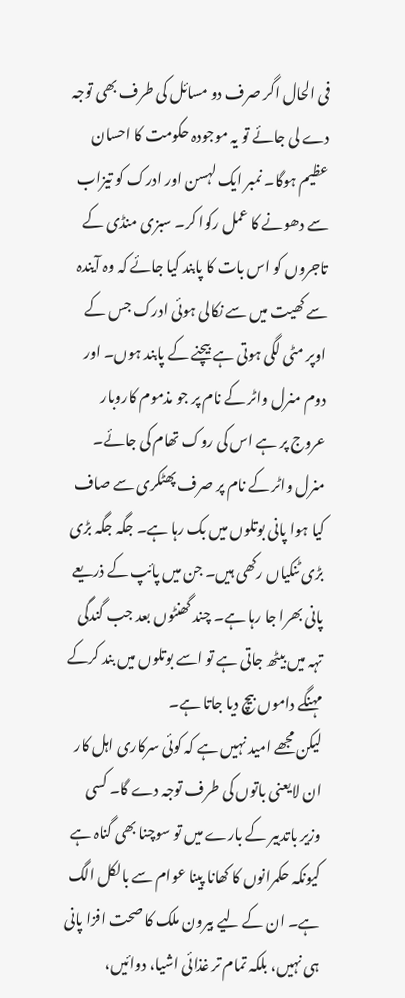فی الحال اگر صرف دو مسائل کی طرف بھی توجہ دے لی جائے تو یہ موجودہ حکومت کا احسان عظیم ہوگا۔ نمبر ایک لہسن اور ادرک کو تیزاب سے دھونے کا عمل رکوا کر۔ سبزی منڈی کے تاجروں کو اس بات کا پابند کیا جائے کہ وہ آیندہ سے کھیت میں سے نکالی ہوئی ادرک جس کے اوپر مٹی لگی ہوتی ہے بیچنے کے پابند ہوں۔ اور دوم منرل واٹر کے نام پر جو مذموم کاروبار عروج پر ہے اس کی روک تھام کی جائے۔ منرل واٹر کے نام پر صرف پھٹکری سے صاف کیا ہوا پانی بوتلوں میں بک رہا ہے۔ جگہ جگہ بڑی بڑی ٹنکیاں رکھی ہیں۔ جن میں پائپ کے ذریعے پانی بھرا جا رہا ہے۔ چند گھنٹوں بعد جب گندگی تہہ میں بیٹھ جاتی ہے تو اسے بوتلوں میں بند کرکے مہنگے داموں بیچ دیا جاتا ہے۔
لیکن مجھے امید نہیں ہے کہ کوئی سرکاری اہل کار ان لایعنی باتوں کی طرف توجہ دے گا۔ کسی وزیر باتدبیر کے بارے میں تو سوچنا بھی گناہ ہے کیونکہ حکمرانوں کا کھانا پینا عوام سے بالکل الگ ہے۔ ان کے لیے بیرون ملک کا صحت افزا پانی ہی نہیں، بلکہ تمام تر غذائی اشیا، دوائیں،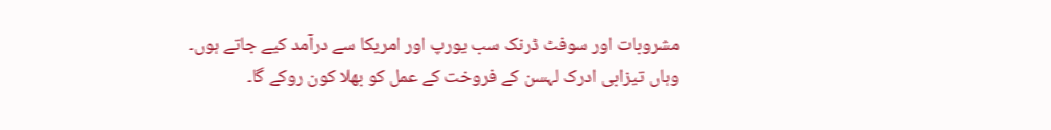مشروبات اور سوفٹ ڈرنک سب یورپ اور امریکا سے درآمد کیے جاتے ہوں۔ وہاں تیزابی ادرک لہسن کے فروخت کے عمل کو بھلا کون روکے گا۔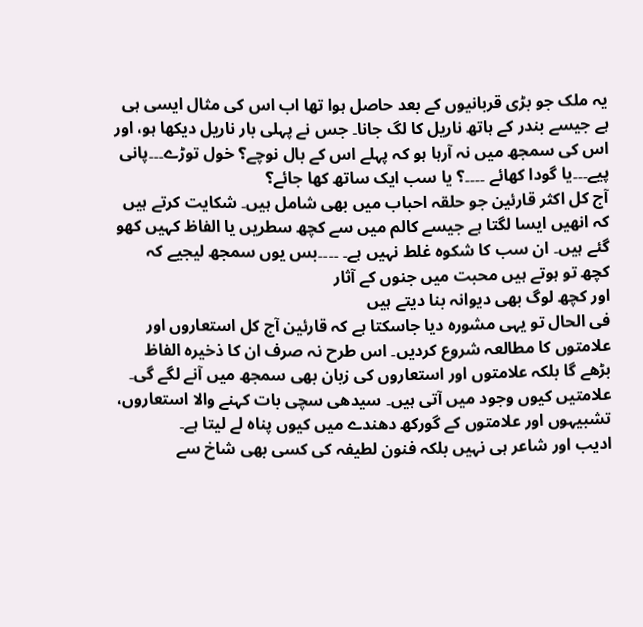یہ ملک جو بڑی قربانیوں کے بعد حاصل ہوا تھا اب اس کی مثال ایسی ہی ہے جیسے بندر کے ہاتھ ناریل کا لگ جانا۔ جس نے پہلی بار ناریل دیکھا ہو، اور اس کی سمجھ میں نہ آرہا ہو کہ پہلے اس کے بال نوچے؟ خول توڑے۔۔۔پانی پیے۔۔۔یا گودا کھائے ۔۔۔۔؟ یا سب ایک ساتھ کھا جائے؟
آج کل اکثر قارئین جو حلقہ احباب میں بھی شامل ہیں۔ شکایت کرتے ہیں کہ انھیں ایسا لگتا ہے جیسے کالم میں سے کچھ سطریں یا الفاظ کہیں کھو گئے ہیں۔ ان سب کا شکوہ غلط نہیں ہے۔ ۔۔۔۔بس یوں سمجھ لیجیے کہ
کچھ تو ہوتے ہیں محبت میں جنوں کے آثار
اور کچھ لوگ بھی دیوانہ بنا دیتے ہیں
فی الحال تو یہی مشورہ دیا جاسکتا ہے کہ قارئین آج کل استعاروں اور علامتوں کا مطالعہ شروع کردیں۔ اس طرح نہ صرف ان کا ذخیرہ الفاظ بڑھے گا بلکہ علامتوں اور استعاروں کی زبان بھی سمجھ میں آنے لگے گی۔ علامتیں کیوں وجود میں آتی ہیں۔ سیدھی سچی بات کہنے والا استعاروں، تشبیہوں اور علامتوں کے گورکھ دھندے میں کیوں پناہ لے لیتا ہے۔
ادیب اور شاعر ہی نہیں بلکہ فنون لطیفہ کی کسی بھی شاخ سے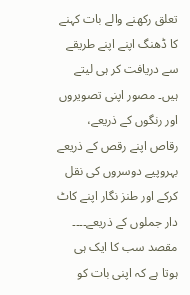تعلق رکھنے والے بات کہنے کا ڈھنگ اپنے اپنے طریقے سے دریافت کر ہی لیتے ہیں۔ مصور اپنی تصویروں اور رنگوں کے ذریعے، رقاص اپنے رقص کے ذریعے بہروپیے دوسروں کی نقل کرکے اور طنز نگار اپنے کاٹ دار جملوں کے ذریعے۔۔۔۔ مقصد سب کا ایک ہی ہوتا ہے کہ اپنی بات کو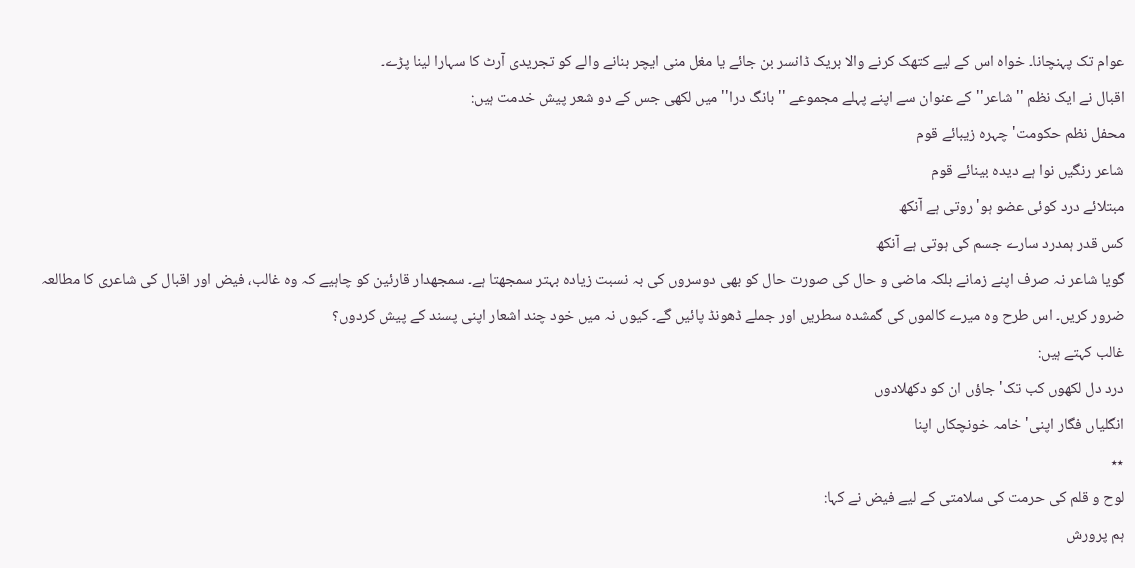عوام تک پہنچانا۔ خواہ اس کے لیے کتھک کرنے والا بریک ڈانسر بن جائے یا مغل منی ایچر بنانے والے کو تجریدی آرٹ کا سہارا لینا پڑے۔
اقبال نے ایک نظم ''شاعر'' کے عنوان سے اپنے پہلے مجموعے ''بانگ درا'' میں لکھی جس کے دو شعر پیش خدمت ہیں:
محفل نظم حکومت' چہرہ زیبائے قوم
شاعر رنگیں نوا ہے دیدہ بینائے قوم
مبتلائے درد کوئی عضو ہو' روتی ہے آنکھ
کس قدر ہمدرد سارے جسم کی ہوتی ہے آنکھ
گویا شاعر نہ صرف اپنے زمانے بلکہ ماضی و حال کی صورت حال کو بھی دوسروں کی بہ نسبت زیادہ بہتر سمجھتا ہے۔ سمجھدار قارئین کو چاہیے کہ وہ غالب، فیض اور اقبال کی شاعری کا مطالعہ ضرور کریں۔ اس طرح وہ میرے کالموں کی گمشدہ سطریں اور جملے ڈھونڈ پائیں گے۔ کیوں نہ میں خود چند اشعار اپنی پسند کے پیش کردوں؟
غالب کہتے ہیں:
درد دل لکھوں کب تک' جاؤں ان کو دکھلادوں
انگلیاں فگار اپنی' خامہ خونچکاں اپنا
٭٭
لوح و قلم کی حرمت کی سلامتی کے لیے فیض نے کہا:
ہم پرورش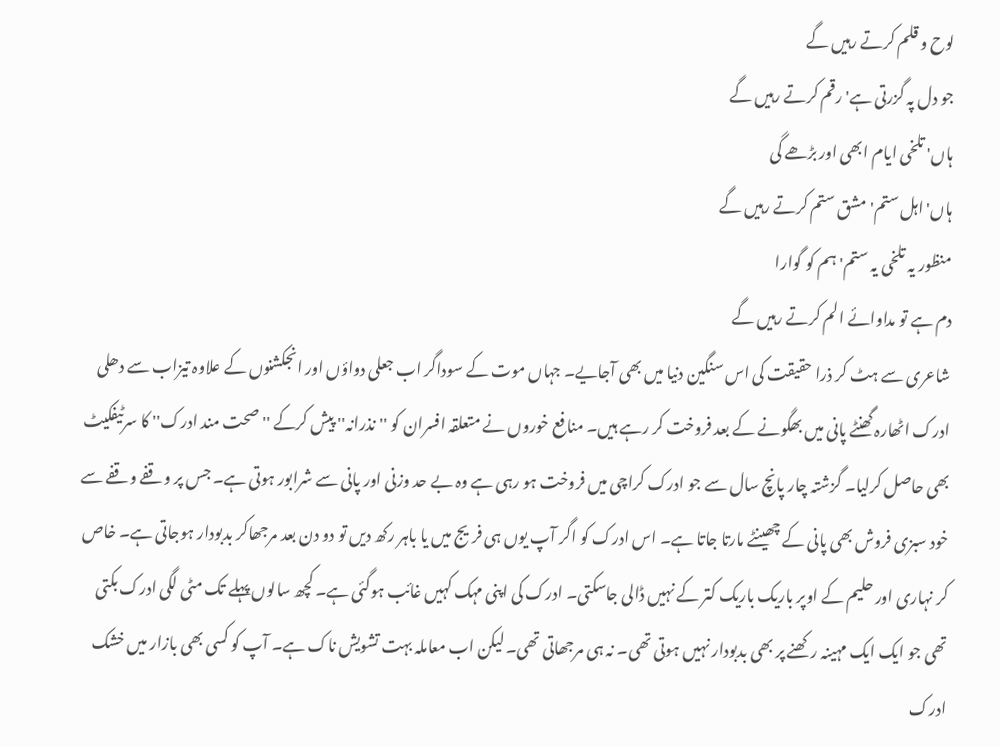لوح و قلم کرتے رہیں گے
جو دل پہ گزرتی ہے' رقم کرتے رہیں گے
ہاں' تلخی ایام ابھی اور بڑھے گی
ہاں' اہل ستم' مشق ستم کرتے رہیں گے
منظور یہ تلخی یہ ستم' ہم کو گوارا
دم ہے تو مداوائے الم کرتے رہیں گے
شاعری سے ہٹ کر ذرا حقیقت کی اس سنگین دنیا میں بھی آجایے۔ جہاں موت کے سوداگر اب جعلی دواؤں اور انجکشنوں کے علاوہ تیزاب سے دھلی ادرک اٹھارہ گھنٹے پانی میں بھگونے کے بعد فروخت کر رہے ہیں۔ منافع خوروں نے متعلقہ افسران کو ''نذرانہ'' پیش کرکے ''صحت مند ادرک'' کا سرٹیفکیٹ بھی حاصل کرلیا۔ گزشتہ چار پانچ سال سے جو ادرک کراچی میں فروخت ہو رہی ہے وہ بے حد وزنی اور پانی سے شرابور ہوتی ہے۔ جس پر وقفے وقفے سے خود سبزی فروش بھی پانی کے چھینٹے مارتا جاتا ہے۔ اس ادرک کو اگر آپ یوں ہی فریج میں یا باہر رکھ دیں تو دو دن بعد مرجھاکر بدبودار ہوجاتی ہے۔ خاص کر نہاری اور حلیم کے اوپر باریک باریک کتر کے نہیں ڈالی جاسکتی۔ ادرک کی اپنی مہک کہیں غائب ہوگئی ہے۔ کچھ سالوں پہلے تک مٹی لگی ادرک بکتی تھی جو ایک ایک مہینہ رکھنے پر بھی بدبودار نہیں ہوتی تھی۔ نہ ہی مرجھاتی تھی۔ لیکن اب معاملہ بہت تشویش ناک ہے۔ آپ کو کسی بھی بازار میں خشک ادرک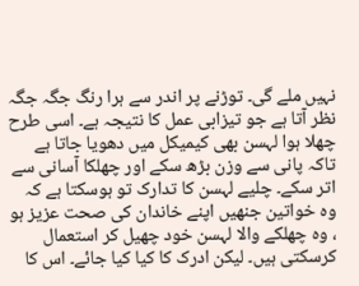نہیں ملے گی۔ توڑنے پر اندر سے ہرا رنگ جگہ جگہ نظر آتا ہے جو تیزابی عمل کا نتیجہ ہے۔ اسی طرح چھلا ہوا لہسن بھی کیمیکل میں دھویا جاتا ہے تاکہ پانی سے وزن بڑھ سکے اور چھلکا آسانی سے اتر سکے۔ چلیے لہسن کا تدارک تو ہوسکتا ہے کہ وہ خواتین جنھیں اپنے خاندان کی صحت عزیز ہو ، وہ چھلکے والا لہسن خود چھیل کر استعمال کرسکتی ہیں۔ لیکن ادرک کا کیا کیا جائے۔ اس کا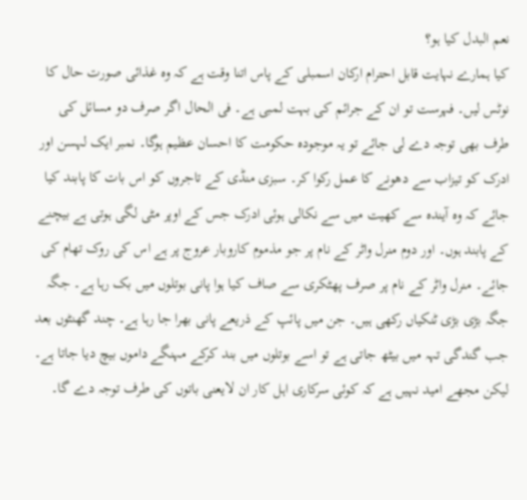نعم البدل کیا ہو؟
کیا ہمارے نہایت قابل احترام ارکان اسمبلی کے پاس اتنا وقت ہے کہ وہ غذائی صورت حال کا نوٹس لیں۔ فہرست تو ان کے جرائم کی بہت لمبی ہے۔ فی الحال اگر صرف دو مسائل کی طرف بھی توجہ دے لی جائے تو یہ موجودہ حکومت کا احسان عظیم ہوگا۔ نمبر ایک لہسن اور ادرک کو تیزاب سے دھونے کا عمل رکوا کر۔ سبزی منڈی کے تاجروں کو اس بات کا پابند کیا جائے کہ وہ آیندہ سے کھیت میں سے نکالی ہوئی ادرک جس کے اوپر مٹی لگی ہوتی ہے بیچنے کے پابند ہوں۔ اور دوم منرل واٹر کے نام پر جو مذموم کاروبار عروج پر ہے اس کی روک تھام کی جائے۔ منرل واٹر کے نام پر صرف پھٹکری سے صاف کیا ہوا پانی بوتلوں میں بک رہا ہے۔ جگہ جگہ بڑی بڑی ٹنکیاں رکھی ہیں۔ جن میں پائپ کے ذریعے پانی بھرا جا رہا ہے۔ چند گھنٹوں بعد جب گندگی تہہ میں بیٹھ جاتی ہے تو اسے بوتلوں میں بند کرکے مہنگے داموں بیچ دیا جاتا ہے۔
لیکن مجھے امید نہیں ہے کہ کوئی سرکاری اہل کار ان لایعنی باتوں کی طرف توجہ دے گا۔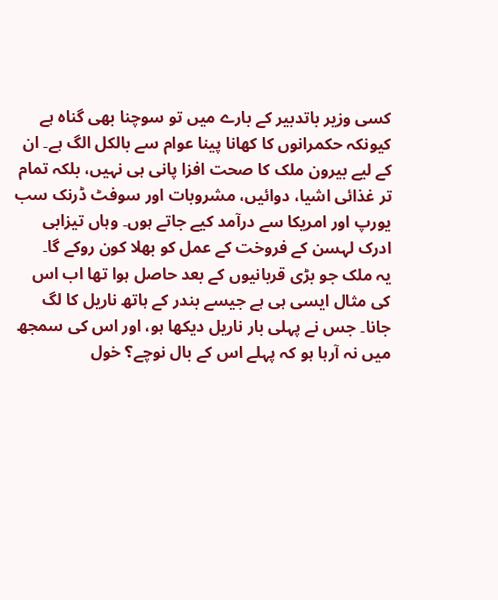کسی وزیر باتدبیر کے بارے میں تو سوچنا بھی گناہ ہے کیونکہ حکمرانوں کا کھانا پینا عوام سے بالکل الگ ہے۔ ان کے لیے بیرون ملک کا صحت افزا پانی ہی نہیں، بلکہ تمام تر غذائی اشیا، دوائیں، مشروبات اور سوفٹ ڈرنک سب یورپ اور امریکا سے درآمد کیے جاتے ہوں۔ وہاں تیزابی ادرک لہسن کے فروخت کے عمل کو بھلا کون روکے گا۔
یہ ملک جو بڑی قربانیوں کے بعد حاصل ہوا تھا اب اس کی مثال ایسی ہی ہے جیسے بندر کے ہاتھ ناریل کا لگ جانا۔ جس نے پہلی بار ناریل دیکھا ہو، اور اس کی سمجھ میں نہ آرہا ہو کہ پہلے اس کے بال نوچے؟ خول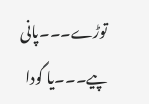توڑے۔۔۔پانی پیے۔۔۔یا گودا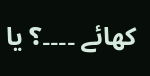کھائے ۔۔۔۔؟ یا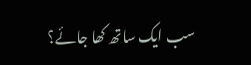سب ایک ساتھ کھا جائے؟